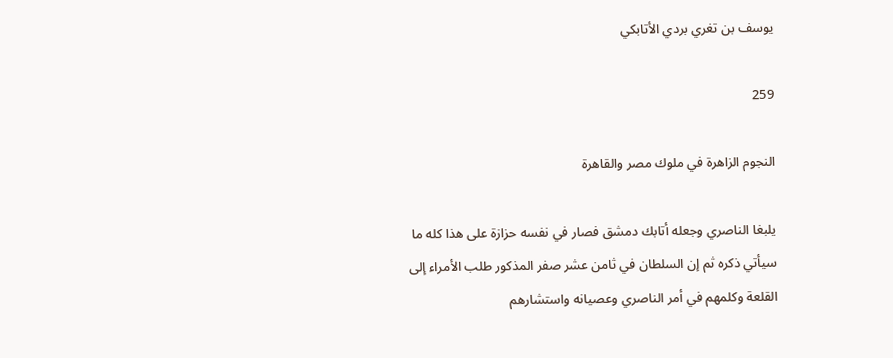يوسف بن تغري بردي الأتابكي

259

النجوم الزاهرة في ملوك مصر والقاهرة

يلبغا الناصري وجعله أتابك دمشق فصار في نفسه حزازة على هذا كله ما سيأتي ذكره ثم إن السلطان في ثامن عشر صفر المذكور طلب الأمراء إلى القلعة وكلمهم في أمر الناصري وعصيانه واستشارهم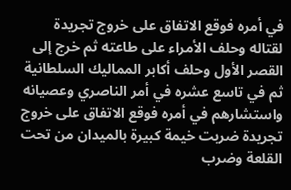في أمره فوقع الاتفاق على خروج تجريدة لقتاله وحلف الأمراء على طاعته ثم خرج إلى القصر الأول وحلف أكابر المماليك السلطانية ثم في تاسع عشره في أمر الناصري وعصيانه واستشارهم في أمره فوقع الاتفاق على خروج تجريدة ضربت خيمة كبيرة بالميدان من تحت القلعة وضرب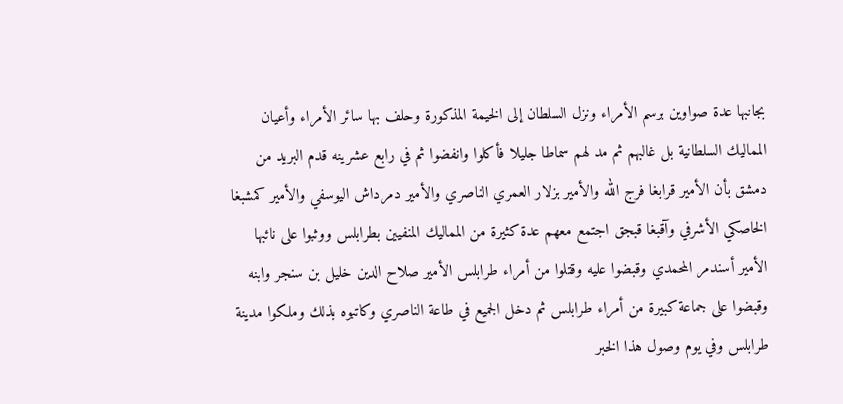بجانبها عدة صواوين برسم الأمراء ونزل السلطان إلى الخيمة المذكورة وحلف بها سائر الأمراء وأعيان المماليك السلطانية بل غالبهم ثم مد لهم سماطا جليلا فأكلوا وانفضوا ثم في رابع عشرينه قدم البريد من دمشق بأن الأمير قرابغا فرج الله والأمير بزلار العمري الناصري والأمير دمرداش اليوسفي والأمير كمشبغا الخاصكي الأشرفي وآقبغا قبجق اجتمع معهم عدة كثيرة من المماليك المنفيين بطرابلس ووثبوا على نائبها الأمير أسندمر المحمدي وقبضوا عليه وقتلوا من أمراء طرابلس الأمير صلاح الدين خليل بن سنجر وابنه وقبضوا على جماعة كبيرة من أمراء طرابلس ثم دخل الجميع في طاعة الناصري وكاتبوه بذلك وملكوا مدينة طرابلس وفي يوم وصول هذا الخبر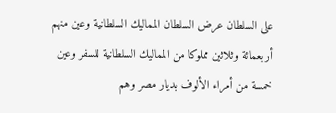على السلطان عرض السلطان المماليك السلطانية وعين منهم أربعمائة وثلاثين مملوكا من المماليك السلطانية للسفر وعين خمسة من أمراء الألوف بديار مصر وهم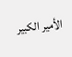الأمير الكبير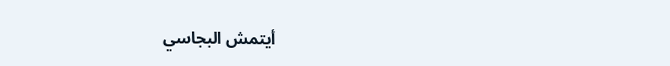أيتمش البجاسي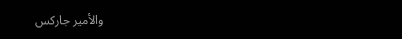والأمير جاركس